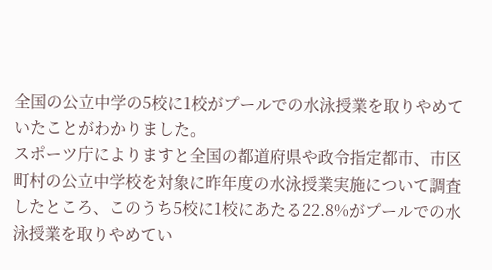全国の公立中学の5校に1校がプールでの水泳授業を取りやめていたことがわかりました。
スポーツ庁によりますと全国の都道府県や政令指定都市、市区町村の公立中学校を対象に昨年度の水泳授業実施について調査したところ、このうち5校に1校にあたる22.8%がプールでの水泳授業を取りやめてい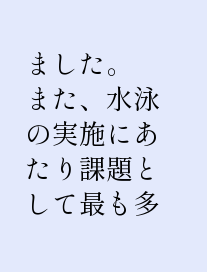ました。
また、水泳の実施にあたり課題として最も多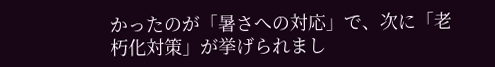かったのが「暑さへの対応」で、次に「老朽化対策」が挙げられまし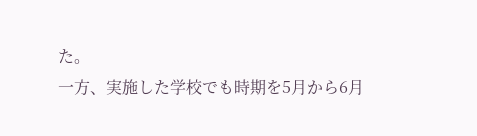た。
一方、実施した学校でも時期を5月から6月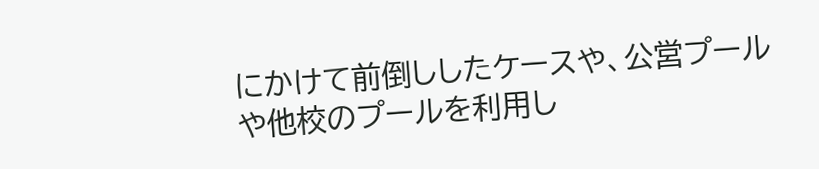にかけて前倒ししたケースや、公営プールや他校のプールを利用し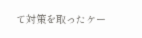て対策を取ったケー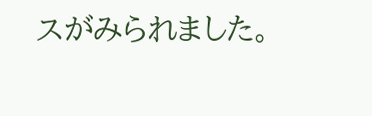スがみられました。